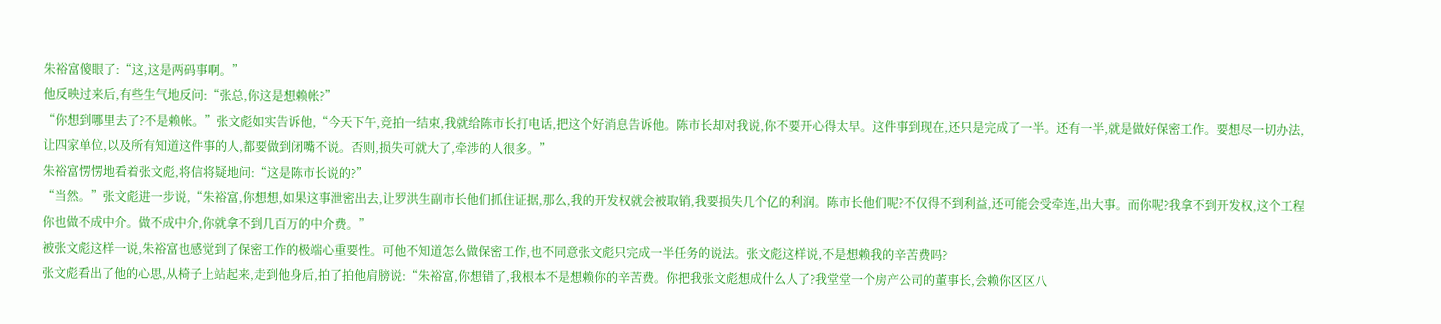朱裕富傻眼了:“这,这是两码事啊。”
他反映过来后,有些生气地反问:“张总,你这是想赖帐?”
“你想到哪里去了?不是赖帐。”张文彪如实告诉他,“今天下午,竞拍一结束,我就给陈市长打电话,把这个好消息告诉他。陈市长却对我说,你不要开心得太早。这件事到现在,还只是完成了一半。还有一半,就是做好保密工作。要想尽一切办法,让四家单位,以及所有知道这件事的人,都要做到闭嘴不说。否则,损失可就大了,牵涉的人很多。”
朱裕富愣愣地看着张文彪,将信将疑地问:“这是陈市长说的?”
“当然。”张文彪进一步说,“朱裕富,你想想,如果这事泄密出去,让罗洪生副市长他们抓住证据,那么,我的开发权就会被取销,我要损失几个亿的利润。陈市长他们呢?不仅得不到利益,还可能会受牵连,出大事。而你呢?我拿不到开发权,这个工程你也做不成中介。做不成中介,你就拿不到几百万的中介费。”
被张文彪这样一说,朱裕富也感觉到了保密工作的极端心重要性。可他不知道怎么做保密工作,也不同意张文彪只完成一半任务的说法。张文彪这样说,不是想赖我的辛苦费吗?
张文彪看出了他的心思,从椅子上站起来,走到他身后,拍了拍他肩膀说:“朱裕富,你想错了,我根本不是想赖你的辛苦费。你把我张文彪想成什么人了?我堂堂一个房产公司的董事长,会赖你区区八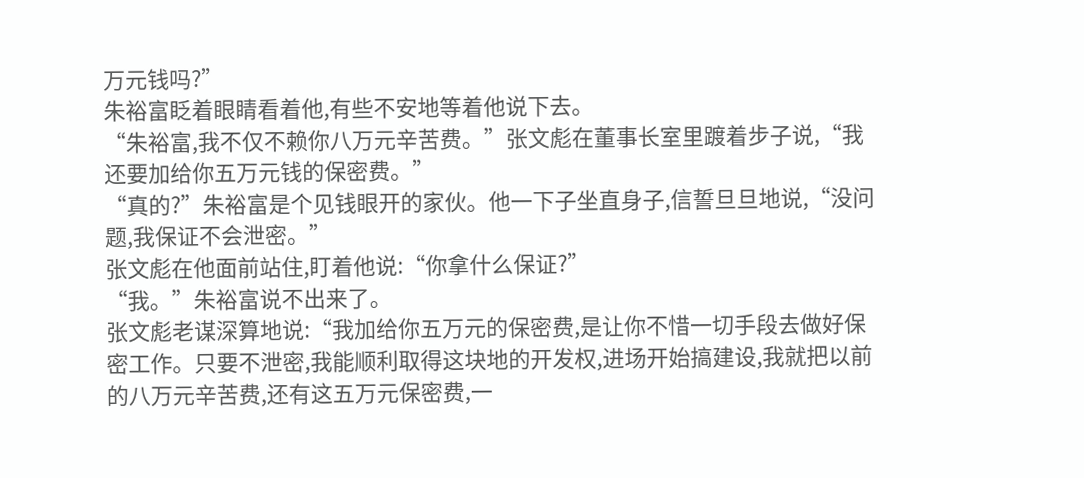万元钱吗?”
朱裕富眨着眼睛看着他,有些不安地等着他说下去。
“朱裕富,我不仅不赖你八万元辛苦费。”张文彪在董事长室里踱着步子说,“我还要加给你五万元钱的保密费。”
“真的?”朱裕富是个见钱眼开的家伙。他一下子坐直身子,信誓旦旦地说,“没问题,我保证不会泄密。”
张文彪在他面前站住,盯着他说:“你拿什么保证?”
“我。”朱裕富说不出来了。
张文彪老谋深算地说:“我加给你五万元的保密费,是让你不惜一切手段去做好保密工作。只要不泄密,我能顺利取得这块地的开发权,进场开始搞建设,我就把以前的八万元辛苦费,还有这五万元保密费,一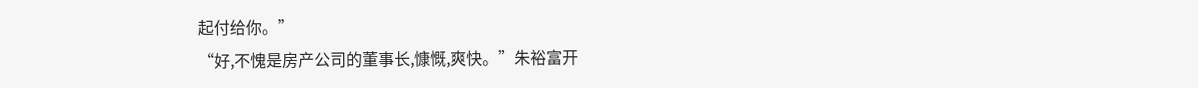起付给你。”
“好,不愧是房产公司的董事长,慷慨,爽快。”朱裕富开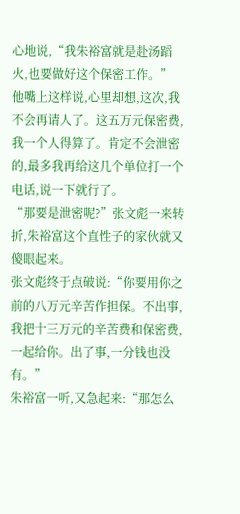心地说,“我朱裕富就是赴汤蹈火,也要做好这个保密工作。”
他嘴上这样说,心里却想,这次,我不会再请人了。这五万元保密费,我一个人得算了。肯定不会泄密的,最多我再给这几个单位打一个电话,说一下就行了。
“那要是泄密呢?”张文彪一来转折,朱裕富这个直性子的家伙就又傻眼起来。
张文彪终于点破说:“你要用你之前的八万元辛苦作担保。不出事,我把十三万元的辛苦费和保密费,一起给你。出了事,一分钱也没有。”
朱裕富一听,又急起来:“那怎么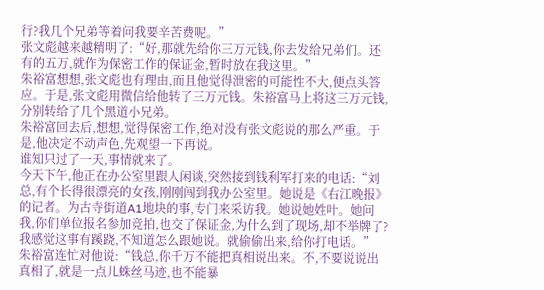行?我几个兄弟等着问我要辛苦费呢。”
张文彪越来越精明了:“好,那就先给你三万元钱,你去发给兄弟们。还有的五万,就作为保密工作的保证金,暂时放在我这里。”
朱裕富想想,张文彪也有理由,而且他觉得泄密的可能性不大,便点头答应。于是,张文彪用微信给他转了三万元钱。朱裕富马上将这三万元钱,分别转给了几个黑道小兄弟。
朱裕富回去后,想想,觉得保密工作,绝对没有张文彪说的那么严重。于是,他决定不动声色,先观望一下再说。
谁知只过了一天,事情就来了。
今天下午,他正在办公室里跟人闲谈,突然接到钱利军打来的电话:“刘总,有个长得很漂亮的女孩,刚刚闯到我办公室里。她说是《右江晚报》的记者。为古寺街道A1地块的事,专门来采访我。她说她姓叶。她问我,你们单位报名参加竞拍,也交了保证金,为什么到了现场,却不举牌了?我感觉这事有蹊跷,不知道怎么跟她说。就偷偷出来,给你打电话。”
朱裕富连忙对他说:“钱总,你千万不能把真相说出来。不,不要说说出真相了,就是一点儿蛛丝马迹,也不能暴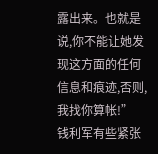露出来。也就是说,你不能让她发现这方面的任何信息和痕迹,否则,我找你算帐!”
钱利军有些紧张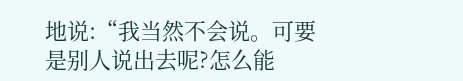地说:“我当然不会说。可要是别人说出去呢?怎么能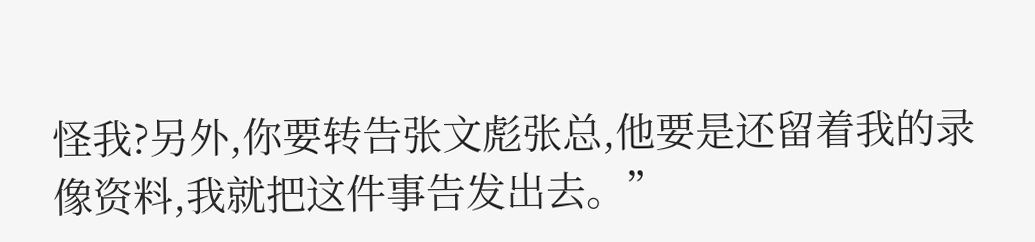怪我?另外,你要转告张文彪张总,他要是还留着我的录像资料,我就把这件事告发出去。”